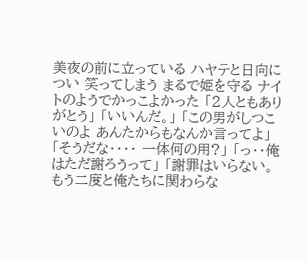美夜の前に立っている ハヤテと日向につい 笑ってしまう まるで姫を守る ナイトのようでかっこよかった 「2人ともありがとう」 「いいんだ。」 「この男がしつこいのよ あんたからもなんか言ってよ」 「そうだな・・・・ 一体何の用?」 「っ・・俺はただ謝ろうって」 「謝罪はいらない。 もう二度と俺たちに関わらな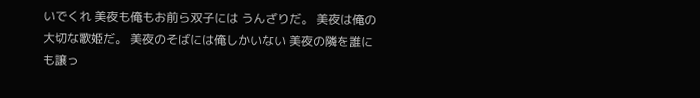いでくれ 美夜も俺もお前ら双子には うんざりだ。 美夜は俺の大切な歌姫だ。 美夜のそばには俺しかいない 美夜の隣を誰にも譲っ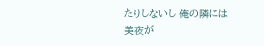たりしないし 俺の隣には美夜が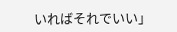いればそれでいい」